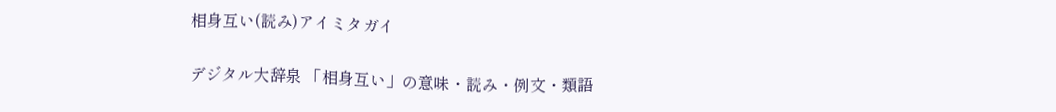相身互い(読み)アイミタガイ

デジタル大辞泉 「相身互い」の意味・読み・例文・類語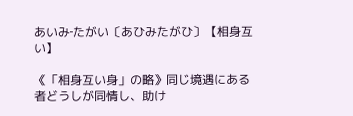あいみ‐たがい〔あひみたがひ〕【相身互い】

《「相身互い身」の略》同じ境遇にある者どうしが同情し、助け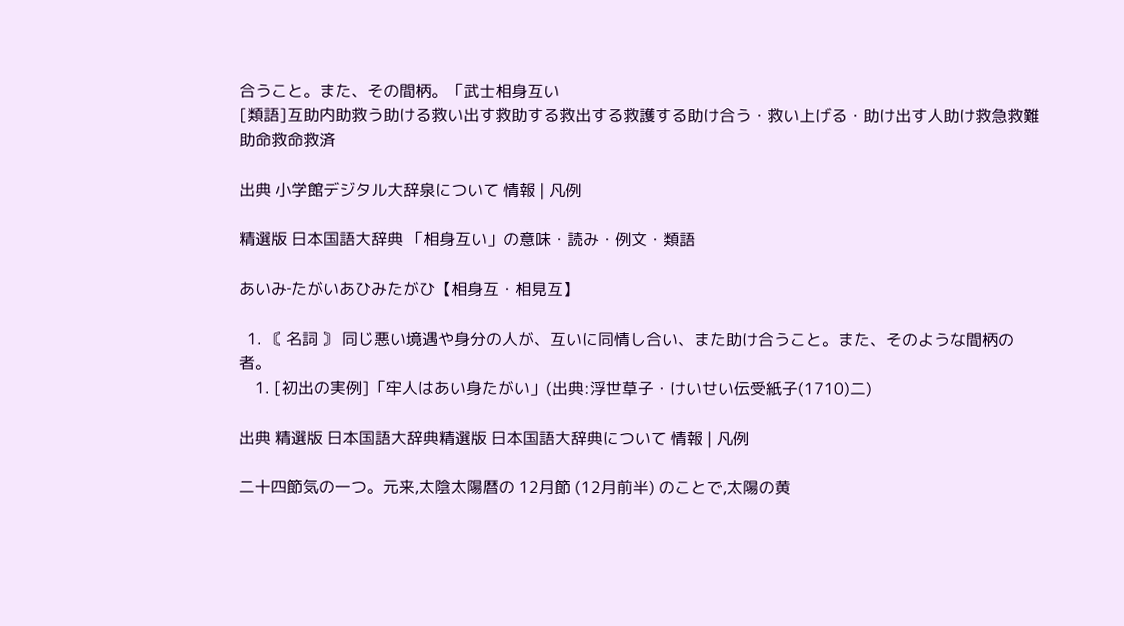合うこと。また、その間柄。「武士相身互い
[類語]互助内助救う助ける救い出す救助する救出する救護する助け合う・救い上げる・助け出す人助け救急救難助命救命救済

出典 小学館デジタル大辞泉について 情報 | 凡例

精選版 日本国語大辞典 「相身互い」の意味・読み・例文・類語

あいみ‐たがいあひみたがひ【相身互・相見互】

  1. 〘 名詞 〙 同じ悪い境遇や身分の人が、互いに同情し合い、また助け合うこと。また、そのような間柄の者。
    1. [初出の実例]「牢人はあい身たがい」(出典:浮世草子・けいせい伝受紙子(1710)二)

出典 精選版 日本国語大辞典精選版 日本国語大辞典について 情報 | 凡例

二十四節気の一つ。元来,太陰太陽暦の 12月節 (12月前半) のことで,太陽の黄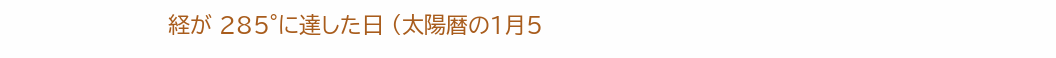経が 285°に達した日 (太陽暦の1月5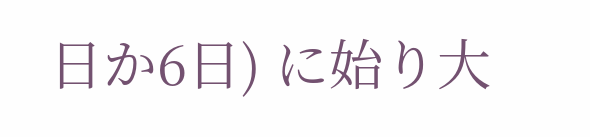日か6日) に始り大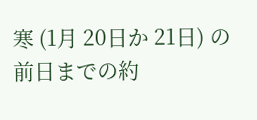寒 (1月 20日か 21日) の前日までの約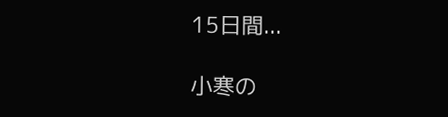15日間...

小寒の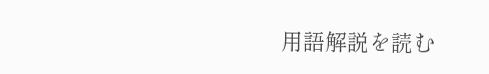用語解説を読む